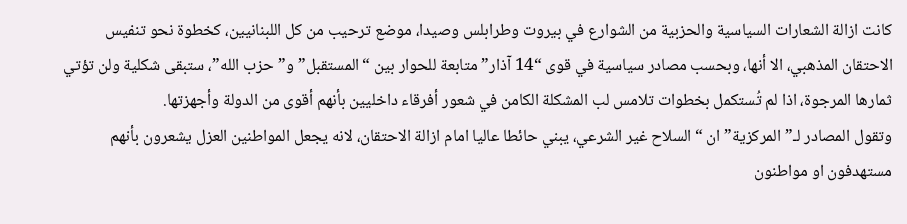كانت ازالة الشعارات السياسية والحزبية من الشوارع في بيروت وطرابلس وصيدا، موضع ترحيب من كل اللبنانيين، كخطوة نحو تنفيس الاحتقان المذهبي، الا أنها، وبحسب مصادر سياسية في قوى “14 آذار” متابعة للحوار بين “المستقبل” و”حزب الله”، ستبقى شكلية ولن تؤتي ثمارها المرجوة، اذا لم تُستكمل بخطوات تلامس لب المشكلة الكامن في شعور أفرقاء داخليين بأنهم أقوى من الدولة وأجهزتها.
وتقول المصادر لـ”المركزية” ان “السلاح غير الشرعي، يبني حائطا عاليا امام ازالة الاحتقان، لانه يجعل المواطنين العزل يشعرون بأنهم مستهدفون او مواطنون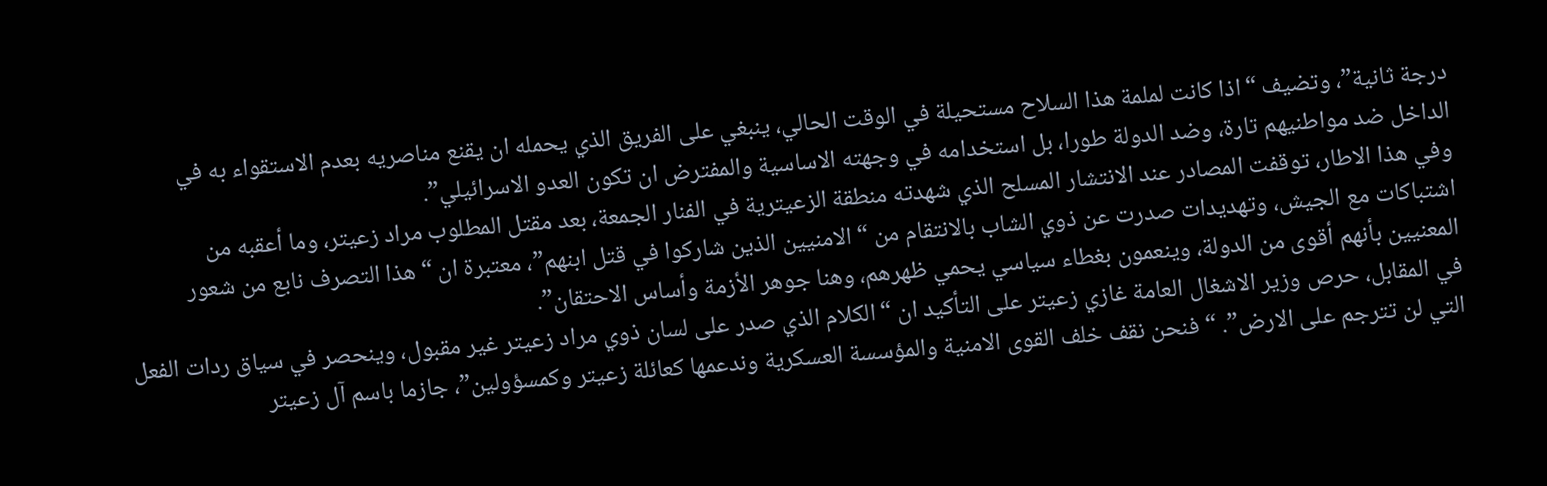درجة ثانية”، وتضيف “اذا كانت لملمة هذا السلاح مستحيلة في الوقت الحالي، ينبغي على الفريق الذي يحمله ان يقنع مناصريه بعدم الاستقواء به في الداخل ضد مواطنيهم تارة، وضد الدولة طورا، بل استخدامه في وجهته الاساسية والمفترض ان تكون العدو الاسرائيلي”.
وفي هذا الاطار، توقفت المصادر عند الانتشار المسلح الذي شهدته منطقة الزعيترية في الفنار الجمعة، بعد مقتل المطلوب مراد زعيتر، وما أعقبه من اشتباكات مع الجيش، وتهديدات صدرت عن ذوي الشاب بالانتقام من “الامنيين الذين شاركوا في قتل ابنهم”، معتبرة ان “هذا التصرف نابع من شعور المعنيين بأنهم أقوى من الدولة، وينعمون بغطاء سياسي يحمي ظهرهم، وهنا جوهر الأزمة وأساس الاحتقان”.
في المقابل، حرص وزير الاشغال العامة غازي زعيتر على التأكيد ان “الكلام الذي صدر على لسان ذوي مراد زعيتر غير مقبول، وينحصر في سياق ردات الفعل التي لن تترجم على الارض”. “فنحن نقف خلف القوى الامنية والمؤسسة العسكرية وندعمها كعائلة زعيتر وكمسؤولين”، جازما باسم آل زعيتر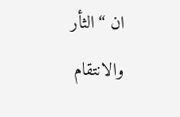ان “الثأر والانتقام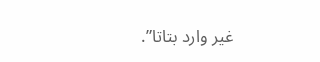غير وارد بتاتا”.